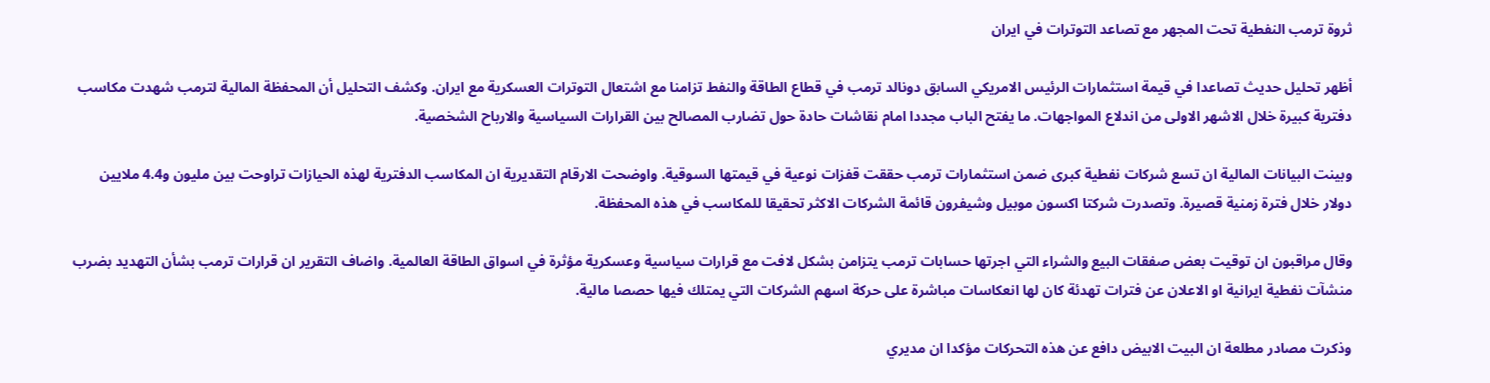ثروة ترمب النفطية تحت المجهر مع تصاعد التوترات في ايران

أظهر تحليل حديث تصاعدا في قيمة استثمارات الرئيس الامريكي السابق دونالد ترمب في قطاع الطاقة والنفط تزامنا مع اشتعال التوترات العسكرية مع ايران. وكشف التحليل أن المحفظة المالية لترمب شهدت مكاسب دفترية كبيرة خلال الاشهر الاولى من اندلاع المواجهات. ما يفتح الباب مجددا امام نقاشات حادة حول تضارب المصالح بين القرارات السياسية والارباح الشخصية.

وبينت البيانات المالية ان تسع شركات نفطية كبرى ضمن استثمارات ترمب حققت قفزات نوعية في قيمتها السوقية. واوضحت الارقام التقديرية ان المكاسب الدفترية لهذه الحيازات تراوحت بين مليون و4.4 ملايين دولار خلال فترة زمنية قصيرة. وتصدرت شركتا اكسون موبيل وشيفرون قائمة الشركات الاكثر تحقيقا للمكاسب في هذه المحفظة.

وقال مراقبون ان توقيت بعض صفقات البيع والشراء التي اجرتها حسابات ترمب يتزامن بشكل لافت مع قرارات سياسية وعسكرية مؤثرة في اسواق الطاقة العالمية. واضاف التقرير ان قرارات ترمب بشأن التهديد بضرب منشآت نفطية ايرانية او الاعلان عن فترات تهدئة كان لها انعكاسات مباشرة على حركة اسهم الشركات التي يمتلك فيها حصصا مالية.

وذكرت مصادر مطلعة ان البيت الابيض دافع عن هذه التحركات مؤكدا ان مديري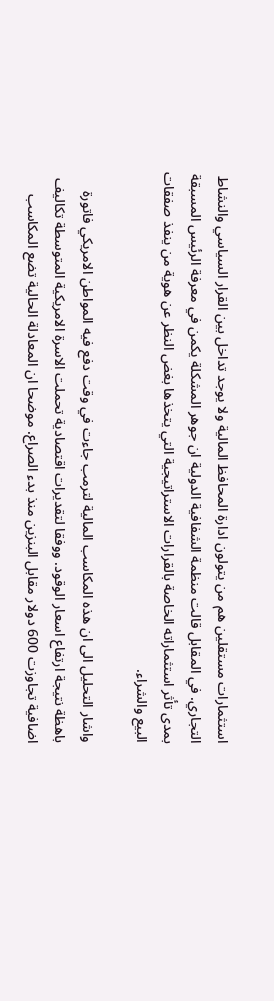استثمارات مستقلين هم من يتولون ادارة المحافظ المالية ولا يوجد تداخل بين القرار السياسي والنشاط التجاري. في المقابل قالت منظمة الشفافية الدولية ان جوهر المشكلة يكمن في معرفة الرئيس المسبقة بمدى تأثر استثماراته الخاصة بالقرارات الاستراتيجية التي يتخذها بغض النظر عن هوية من ينفذ صفقات البيع والشراء.

واشار التحليل الى ان هذه المكاسب المالية لترمب جاءت في وقت دفع فيه المواطن الامريكي فاتورة باهظة نتيجة ارتفاع اسعار الوقود. ووفقا لتقديرات اقتصادية تحملت الاسرة الامريكية المتوسطة تكاليف اضافية تجاوزت 600 دولار مقابل البنزين منذ بدء الصراع. موضحا ان المعادلة الحالية تضع المكاسب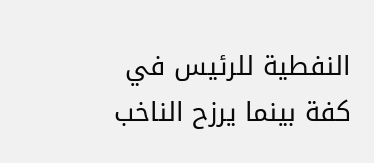النفطية للرئيس في كفة بينما يرزح الناخب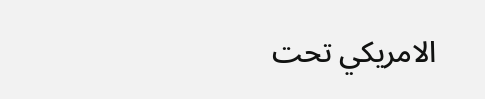الامريكي تحت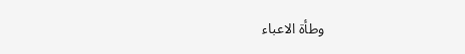وطأة الاعباء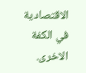الاقتصادية في الكفة الاخرى.